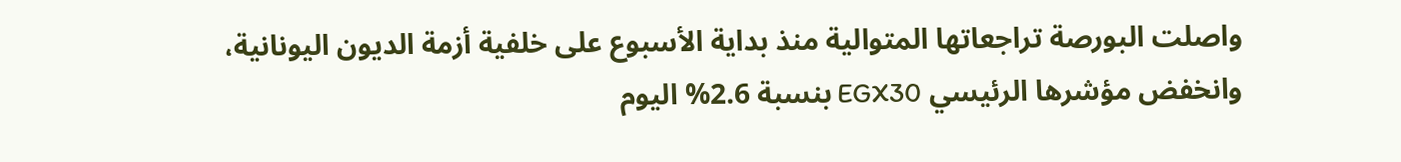واصلت البورصة تراجعاتها المتوالية منذ بداية الأسبوع على خلفية أزمة الديون اليونانية، وانخفض مؤشرها الرئيسي EGX30 بنسبة 2.6% اليوم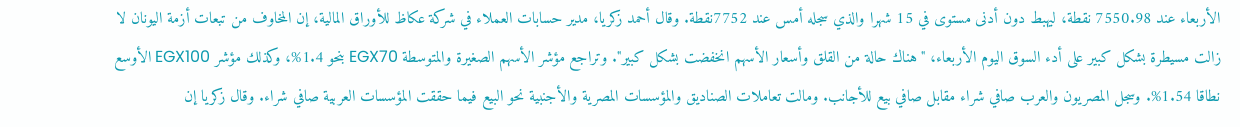الأربعاء عند 7550.98 نقطة، ليهبط دون أدنى مستوى في 15 شهرا والذي سجله أمس عند 7752نقطة. وقال أحمد زكريا، مدير حسابات العملاء في شركة عكاظ للأوراق المالية، إن المخاوف من تبعات أزمة اليونان لا زالت مسيطرة بشكل كبير على أدء السوق اليوم الأربعاء، "هناك حالة من القلق وأسعار الأسهم انخفضت بشكل كبير". وتراجع مؤشر الأسهم الصغيرة والمتوسطة EGX70 بنحو 1.4%، وكذلك مؤشر EGX100 الأوسع نطاقا 1.54%. وسجل المصريون والعرب صافي شراء مقابل صافي بيع للأجانب. ومالت تعاملات الصناديق والمؤسسات المصرية والأجنبية نحو البيع فيما حققت المؤسسات العربية صافي شراء. وقال زكريا إن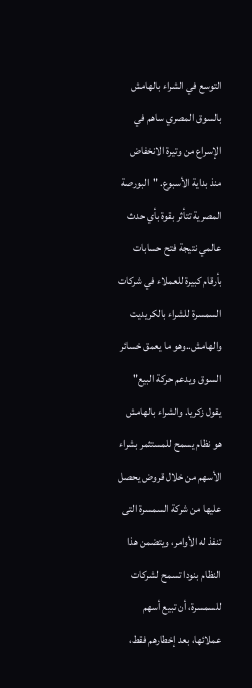التوسع في الشراء بالهامش بالسوق المصري ساهم في الإسراع من وتيرة الانخفاض منذ بداية الأسبوع. "البورصة المصرية تتأثر بقوة بأي حدث عالمي نتيجة فتح حسابات بأرقام كبيرة للعملاء في شركات السمسرة للشراء بالكريديت والهامش..وهو ما يعمق خسائر السوق ويدعم حركة البيع" يقول زكريا. والشراء بالهامش هو نظام يسمح للمستثمر بشراء الأسهم من خلال قروض يحصل عليها من شركة السمسرة التى تنفذ له الأوامر، ويتضمن هذا النظام بنودا تسمح لشركات للسمسرة، أن تبيع أسهم عملائها، بعد إخطارهم فقط،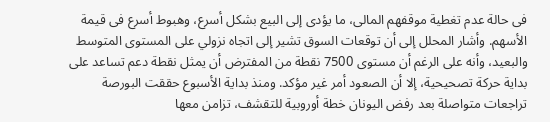فى حالة عدم تغطية موقفهم المالى، ما يؤدى إلى البيع بشكل أسرع، وهبوط أسرع فى قيمة الأسهم. وأشار المحلل إلى أن توقعات السوق تشير إلى اتجاه نزولي على المستوى المتوسط والبعيد، وأنه على الرغم أن مستوى 7500 نقطة من المفترض أن يمثل نقطة دعم تساعد على بداية حركة تصحيحية، إلا أن الصعود أمر غير مؤكد. ومنذ بداية الأسبوع حققت البورصة تراجعات متواصلة بعد رفض اليونان خطة أوروبية للتقشف، تزامن معها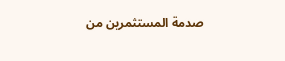صدمة المستثمرين من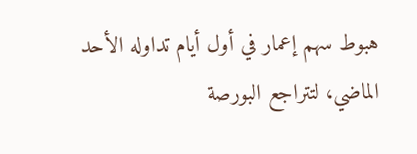هبوط سهم إعمار في أول أيام تداوله الأحد الماضي، لتتراجع البورصة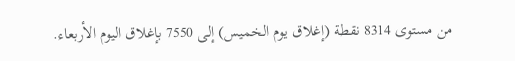من مستوى 8314 نقطة (إغلاق يوم الخميس) إلى 7550 بإغلاق اليوم الأربعاء.